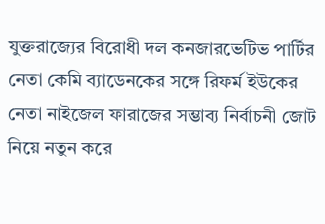যুক্তরাজ্যের বিরোধী দল কনজারভেটিভ পার্টির নেতা কেমি ব্যাডেনকের সঙ্গে রিফর্ম ইউকের নেতা নাইজেল ফারাজের সম্ভাব্য নির্বাচনী জোট নিয়ে নতুন করে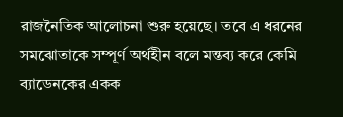রাজনৈতিক আলোচনা শুরু হয়েছে। তবে এ ধরনের সমঝোতাকে সম্পূর্ণ অর্থহীন বলে মন্তব্য করে কেমি ব্যাডেনকের একক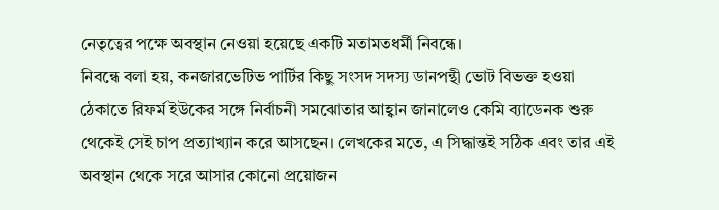নেতৃত্বের পক্ষে অবস্থান নেওয়া হয়েছে একটি মতামতধর্মী নিবন্ধে।
নিবন্ধে বলা হয়, কনজারভেটিভ পার্টির কিছু সংসদ সদস্য ডানপন্থী ভোট বিভক্ত হওয়া ঠেকাতে রিফর্ম ইউকের সঙ্গে নির্বাচনী সমঝোতার আহ্বান জানালেও কেমি ব্যাডেনক শুরু থেকেই সেই চাপ প্রত্যাখ্যান করে আসছেন। লেখকের মতে, এ সিদ্ধান্তই সঠিক এবং তার এই অবস্থান থেকে সরে আসার কোনো প্রয়োজন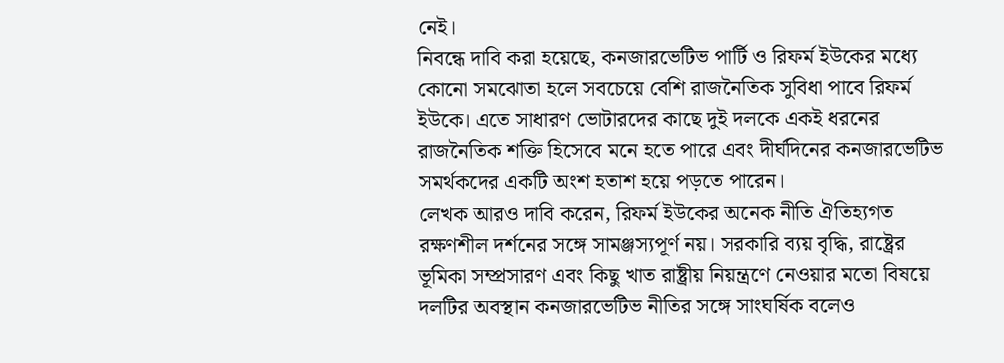নেই।
নিবন্ধে দাবি করা হয়েছে, কনজারভেটিভ পার্টি ও রিফর্ম ইউকের মধ্যে কোনো সমঝোতা হলে সবচেয়ে বেশি রাজনৈতিক সুবিধা পাবে রিফর্ম ইউকে। এতে সাধারণ ভোটারদের কাছে দুই দলকে একই ধরনের রাজনৈতিক শক্তি হিসেবে মনে হতে পারে এবং দীর্ঘদিনের কনজারভেটিভ সমর্থকদের একটি অংশ হতাশ হয়ে পড়তে পারেন।
লেখক আরও দাবি করেন, রিফর্ম ইউকের অনেক নীতি ঐতিহ্যগত রক্ষণশীল দর্শনের সঙ্গে সামঞ্জস্যপূর্ণ নয়। সরকারি ব্যয় বৃদ্ধি, রাষ্ট্রের ভূমিকা সম্প্রসারণ এবং কিছু খাত রাষ্ট্রীয় নিয়ন্ত্রণে নেওয়ার মতো বিষয়ে দলটির অবস্থান কনজারভেটিভ নীতির সঙ্গে সাংঘর্ষিক বলেও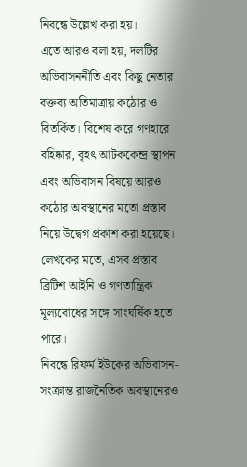নিবন্ধে উল্লেখ করা হয়।
এতে আরও বলা হয়, দলটির অভিবাসননীতি এবং কিছু নেতার বক্তব্য অতিমাত্রায় কঠোর ও বিতর্কিত। বিশেষ করে গণহারে বহিষ্কার, বৃহৎ আটককেন্দ্র স্থাপন এবং অভিবাসন বিষয়ে আরও কঠোর অবস্থানের মতো প্রস্তাব নিয়ে উদ্বেগ প্রকাশ করা হয়েছে। লেখকের মতে, এসব প্রস্তাব ব্রিটিশ আইনি ও গণতান্ত্রিক মূল্যবোধের সঙ্গে সাংঘর্ষিক হতে পারে।
নিবন্ধে রিফর্ম ইউকের অভিবাসন-সংক্রান্ত রাজনৈতিক অবস্থানেরও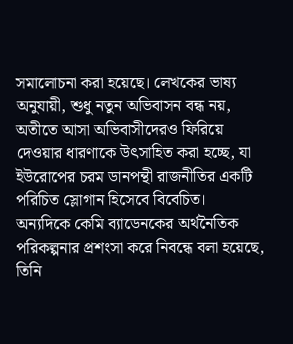সমালোচনা করা হয়েছে। লেখকের ভাষ্য অনুযায়ী, শুধু নতুন অভিবাসন বন্ধ নয়, অতীতে আসা অভিবাসীদেরও ফিরিয়ে দেওয়ার ধারণাকে উৎসাহিত করা হচ্ছে, যা ইউরোপের চরম ডানপন্থী রাজনীতির একটি পরিচিত স্লোগান হিসেবে বিবেচিত।
অন্যদিকে কেমি ব্যাডেনকের অর্থনৈতিক পরিকল্পনার প্রশংসা করে নিবন্ধে বলা হয়েছে, তিনি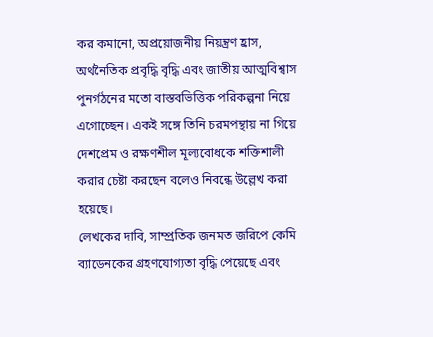কর কমানো, অপ্রয়োজনীয় নিয়ন্ত্রণ হ্রাস, অর্থনৈতিক প্রবৃদ্ধি বৃদ্ধি এবং জাতীয় আত্মবিশ্বাস পুনর্গঠনের মতো বাস্তবভিত্তিক পরিকল্পনা নিয়ে এগোচ্ছেন। একই সঙ্গে তিনি চরমপন্থায় না গিয়ে দেশপ্রেম ও রক্ষণশীল মূল্যবোধকে শক্তিশালী করার চেষ্টা করছেন বলেও নিবন্ধে উল্লেখ করা হয়েছে।
লেখকের দাবি, সাম্প্রতিক জনমত জরিপে কেমি ব্যাডেনকের গ্রহণযোগ্যতা বৃদ্ধি পেয়েছে এবং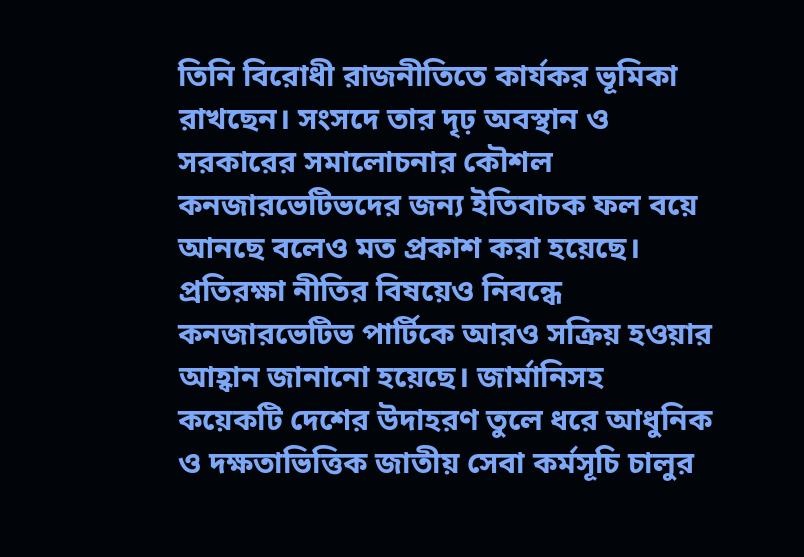তিনি বিরোধী রাজনীতিতে কার্যকর ভূমিকা রাখছেন। সংসদে তার দৃঢ় অবস্থান ও সরকারের সমালোচনার কৌশল কনজারভেটিভদের জন্য ইতিবাচক ফল বয়ে আনছে বলেও মত প্রকাশ করা হয়েছে।
প্রতিরক্ষা নীতির বিষয়েও নিবন্ধে কনজারভেটিভ পার্টিকে আরও সক্রিয় হওয়ার আহ্বান জানানো হয়েছে। জার্মানিসহ কয়েকটি দেশের উদাহরণ তুলে ধরে আধুনিক ও দক্ষতাভিত্তিক জাতীয় সেবা কর্মসূচি চালুর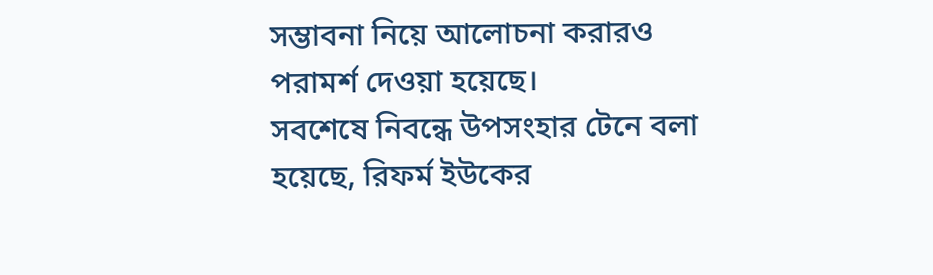সম্ভাবনা নিয়ে আলোচনা করারও পরামর্শ দেওয়া হয়েছে।
সবশেষে নিবন্ধে উপসংহার টেনে বলা হয়েছে, রিফর্ম ইউকের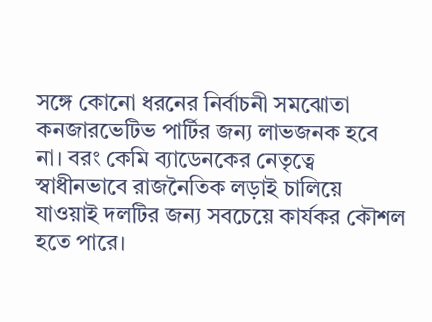সঙ্গে কোনো ধরনের নির্বাচনী সমঝোতা কনজারভেটিভ পার্টির জন্য লাভজনক হবে না। বরং কেমি ব্যাডেনকের নেতৃত্বে স্বাধীনভাবে রাজনৈতিক লড়াই চালিয়ে যাওয়াই দলটির জন্য সবচেয়ে কার্যকর কৌশল হতে পারে।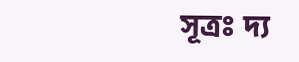সূত্রঃ দ্য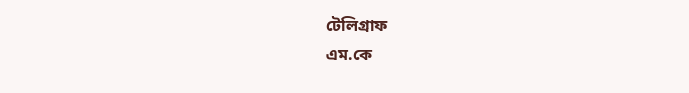টেলিগ্রাফ
এম.কে